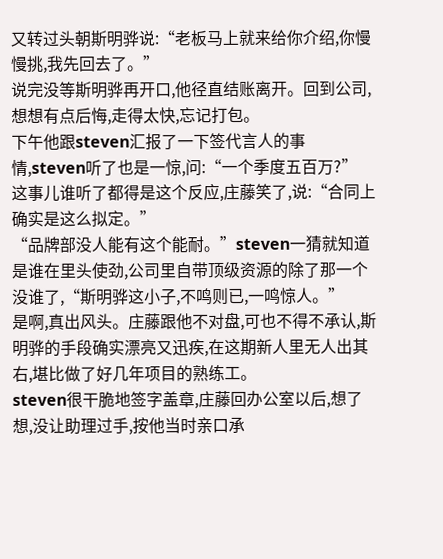又转过头朝斯明骅说:“老板马上就来给你介绍,你慢慢挑,我先回去了。”
说完没等斯明骅再开口,他径直结账离开。回到公司,想想有点后悔,走得太快,忘记打包。
下午他跟steven汇报了一下签代言人的事情,steven听了也是一惊,问:“一个季度五百万?”
这事儿谁听了都得是这个反应,庄藤笑了,说:“合同上确实是这么拟定。”
“品牌部没人能有这个能耐。”steven一猜就知道是谁在里头使劲,公司里自带顶级资源的除了那一个没谁了,“斯明骅这小子,不鸣则已,一鸣惊人。”
是啊,真出风头。庄藤跟他不对盘,可也不得不承认,斯明骅的手段确实漂亮又迅疾,在这期新人里无人出其右,堪比做了好几年项目的熟练工。
steven很干脆地签字盖章,庄藤回办公室以后,想了想,没让助理过手,按他当时亲口承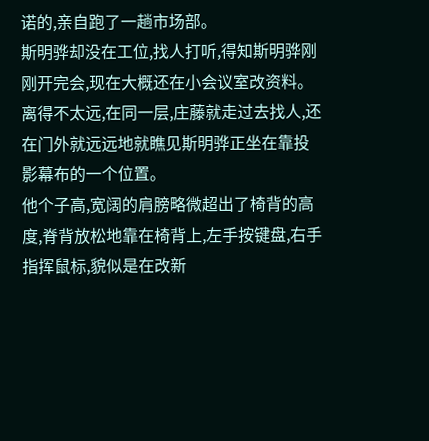诺的,亲自跑了一趟市场部。
斯明骅却没在工位,找人打听,得知斯明骅刚刚开完会,现在大概还在小会议室改资料。
离得不太远,在同一层,庄藤就走过去找人,还在门外就远远地就瞧见斯明骅正坐在靠投影幕布的一个位置。
他个子高,宽阔的肩膀略微超出了椅背的高度,脊背放松地靠在椅背上,左手按键盘,右手指挥鼠标,貌似是在改新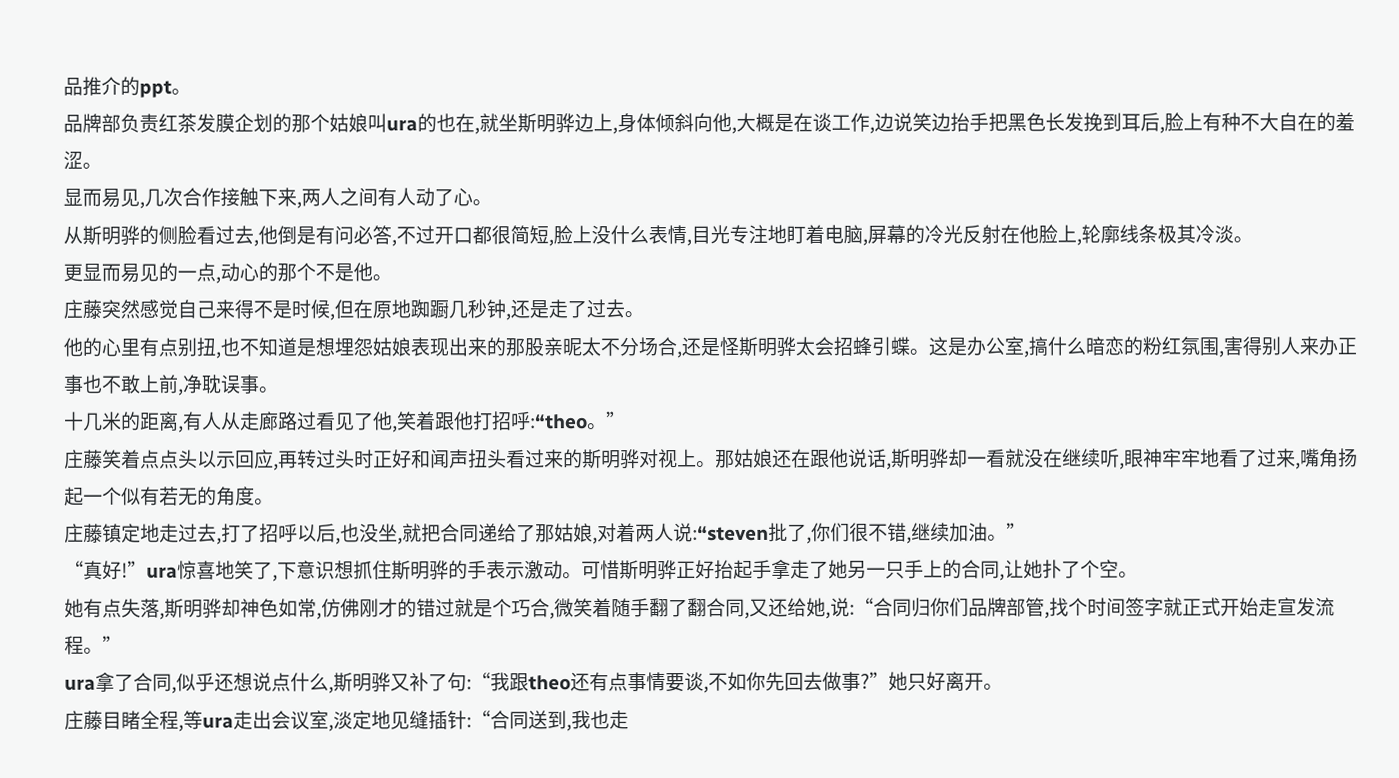品推介的ppt。
品牌部负责红茶发膜企划的那个姑娘叫ura的也在,就坐斯明骅边上,身体倾斜向他,大概是在谈工作,边说笑边抬手把黑色长发挽到耳后,脸上有种不大自在的羞涩。
显而易见,几次合作接触下来,两人之间有人动了心。
从斯明骅的侧脸看过去,他倒是有问必答,不过开口都很简短,脸上没什么表情,目光专注地盯着电脑,屏幕的冷光反射在他脸上,轮廓线条极其冷淡。
更显而易见的一点,动心的那个不是他。
庄藤突然感觉自己来得不是时候,但在原地踟蹰几秒钟,还是走了过去。
他的心里有点别扭,也不知道是想埋怨姑娘表现出来的那股亲昵太不分场合,还是怪斯明骅太会招蜂引蝶。这是办公室,搞什么暗恋的粉红氛围,害得别人来办正事也不敢上前,净耽误事。
十几米的距离,有人从走廊路过看见了他,笑着跟他打招呼:“theo。”
庄藤笑着点点头以示回应,再转过头时正好和闻声扭头看过来的斯明骅对视上。那姑娘还在跟他说话,斯明骅却一看就没在继续听,眼神牢牢地看了过来,嘴角扬起一个似有若无的角度。
庄藤镇定地走过去,打了招呼以后,也没坐,就把合同递给了那姑娘,对着两人说:“steven批了,你们很不错,继续加油。”
“真好!”ura惊喜地笑了,下意识想抓住斯明骅的手表示激动。可惜斯明骅正好抬起手拿走了她另一只手上的合同,让她扑了个空。
她有点失落,斯明骅却神色如常,仿佛刚才的错过就是个巧合,微笑着随手翻了翻合同,又还给她,说:“合同归你们品牌部管,找个时间签字就正式开始走宣发流程。”
ura拿了合同,似乎还想说点什么,斯明骅又补了句:“我跟theo还有点事情要谈,不如你先回去做事?”她只好离开。
庄藤目睹全程,等ura走出会议室,淡定地见缝插针:“合同送到,我也走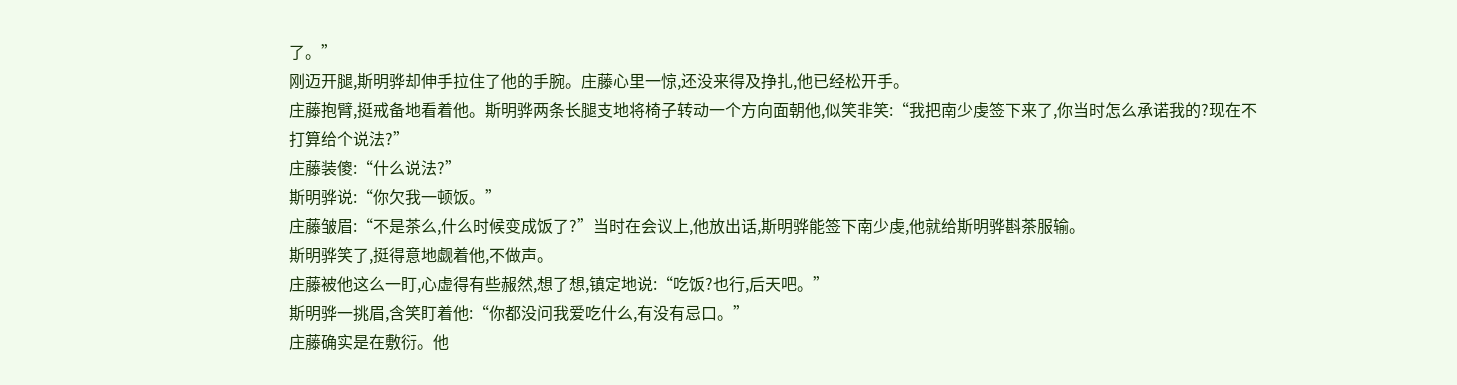了。”
刚迈开腿,斯明骅却伸手拉住了他的手腕。庄藤心里一惊,还没来得及挣扎,他已经松开手。
庄藤抱臂,挺戒备地看着他。斯明骅两条长腿支地将椅子转动一个方向面朝他,似笑非笑:“我把南少虔签下来了,你当时怎么承诺我的?现在不打算给个说法?”
庄藤装傻:“什么说法?”
斯明骅说:“你欠我一顿饭。”
庄藤皱眉:“不是茶么,什么时候变成饭了?”当时在会议上,他放出话,斯明骅能签下南少虔,他就给斯明骅斟茶服输。
斯明骅笑了,挺得意地觑着他,不做声。
庄藤被他这么一盯,心虚得有些赧然,想了想,镇定地说:“吃饭?也行,后天吧。”
斯明骅一挑眉,含笑盯着他:“你都没问我爱吃什么,有没有忌口。”
庄藤确实是在敷衍。他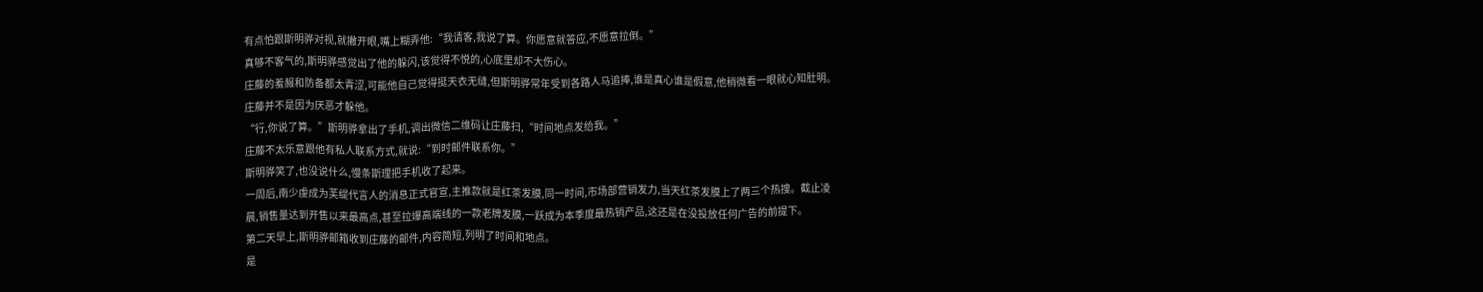有点怕跟斯明骅对视,就撇开眼,嘴上糊弄他:“我请客,我说了算。你愿意就答应,不愿意拉倒。”
真够不客气的,斯明骅感觉出了他的躲闪,该觉得不悦的,心底里却不大伤心。
庄藤的羞赧和防备都太青涩,可能他自己觉得挺天衣无缝,但斯明骅常年受到各路人马追捧,谁是真心谁是假意,他稍微看一眼就心知肚明。
庄藤并不是因为厌恶才躲他。
“行,你说了算。”斯明骅拿出了手机,调出微信二维码让庄藤扫,“时间地点发给我。”
庄藤不太乐意跟他有私人联系方式,就说:“到时邮件联系你。”
斯明骅笑了,也没说什么,慢条斯理把手机收了起来。
一周后,南少虔成为芙缇代言人的消息正式官宣,主推款就是红茶发膜,同一时间,市场部营销发力,当天红茶发膜上了两三个热搜。截止凌晨,销售量达到开售以来最高点,甚至拉爆高端线的一款老牌发膜,一跃成为本季度最热销产品,这还是在没投放任何广告的前提下。
第二天早上,斯明骅邮箱收到庄藤的邮件,内容简短,列明了时间和地点。
是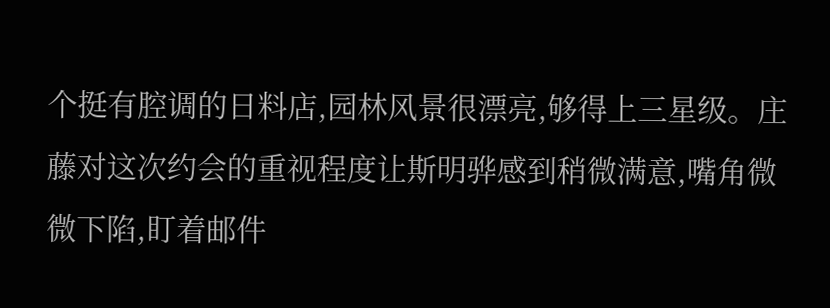个挺有腔调的日料店,园林风景很漂亮,够得上三星级。庄藤对这次约会的重视程度让斯明骅感到稍微满意,嘴角微微下陷,盯着邮件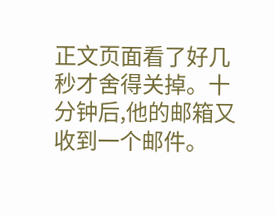正文页面看了好几秒才舍得关掉。十分钟后,他的邮箱又收到一个邮件。